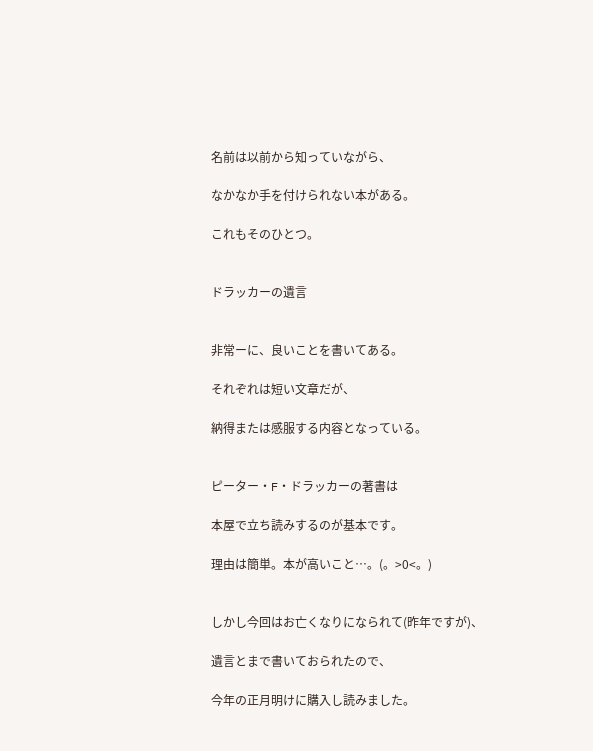名前は以前から知っていながら、

なかなか手を付けられない本がある。

これもそのひとつ。


ドラッカーの遺言


非常ーに、良いことを書いてある。

それぞれは短い文章だが、

納得または感服する内容となっている。


ピーター・F・ドラッカーの著書は

本屋で立ち読みするのが基本です。

理由は簡単。本が高いこと…。(。>0<。)


しかし今回はお亡くなりになられて(昨年ですが)、

遺言とまで書いておられたので、

今年の正月明けに購入し読みました。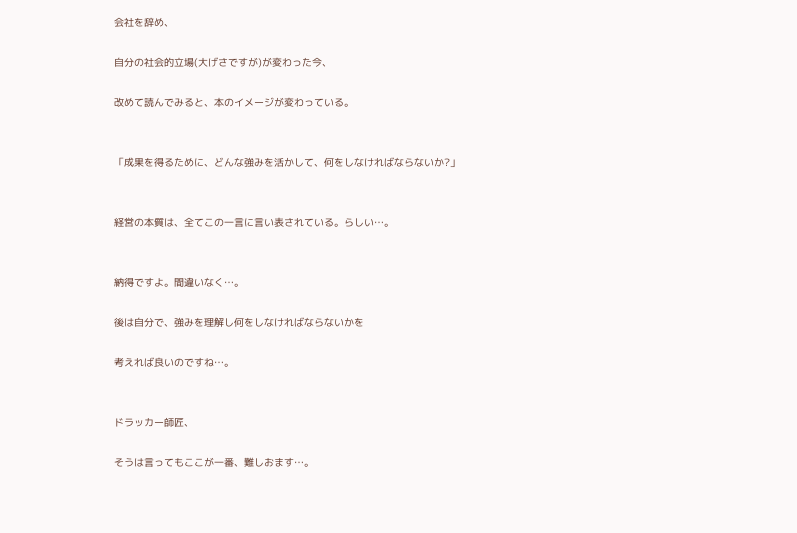会社を辞め、

自分の社会的立場(大げさですが)が変わった今、

改めて読んでみると、本のイメージが変わっている。


「成果を得るために、どんな強みを活かして、何をしなければならないか?」


経営の本質は、全てこの一言に言い表されている。らしい…。


納得ですよ。間違いなく…。

後は自分で、強みを理解し何をしなければならないかを

考えれば良いのですね…。


ドラッカー師匠、

そうは言ってもここが一番、難しおます…。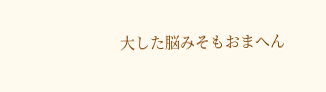大した脳みそもおまへん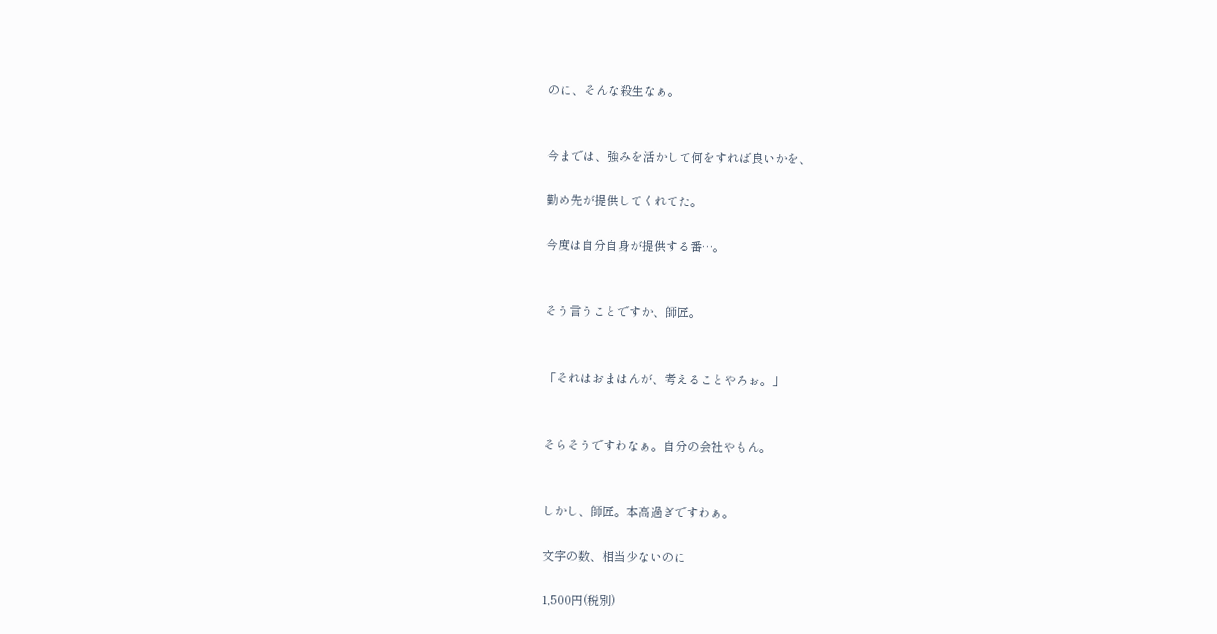のに、そんな殺生なぁ。


今までは、強みを活かして何をすれば良いかを、

勤め先が提供してくれてた。

今度は自分自身が提供する番…。


そう言うことですか、師匠。


「それはおまはんが、考えることやろぉ。」


そらそうですわなぁ。自分の会社やもん。


しかし、師匠。本高過ぎですわぁ。

文字の数、相当少ないのに

1,500円(税別)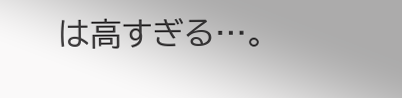は高すぎる…。